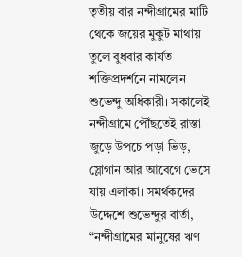তৃতীয় বার নন্দীগ্রামের মাটি থেকে জয়ের মুকুট মাথায় তুলে বুধবার কার্যত শক্তিপ্রদর্শনে নামলেন শুভেন্দু অধিকারী। সকালেই নন্দীগ্রামে পৌঁছতেই রাস্তা জুড়ে উপচে পড়া ভিড়, স্লোগান আর আবেগে ভেসে যায় এলাকা। সমর্থকদের উদ্দেশে শুভেন্দুর বার্তা, “নন্দীগ্রামের মানুষের ঋণ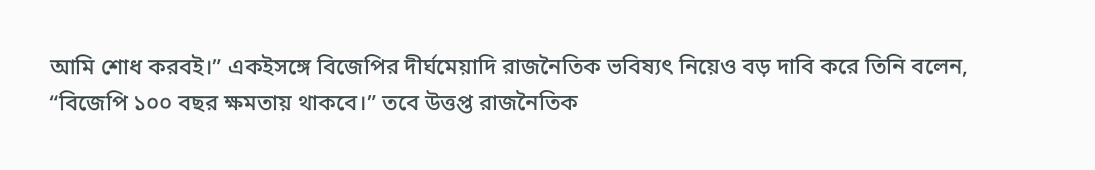আমি শোধ করবই।” একইসঙ্গে বিজেপির দীর্ঘমেয়াদি রাজনৈতিক ভবিষ্যৎ নিয়েও বড় দাবি করে তিনি বলেন, “বিজেপি ১০০ বছর ক্ষমতায় থাকবে।” তবে উত্তপ্ত রাজনৈতিক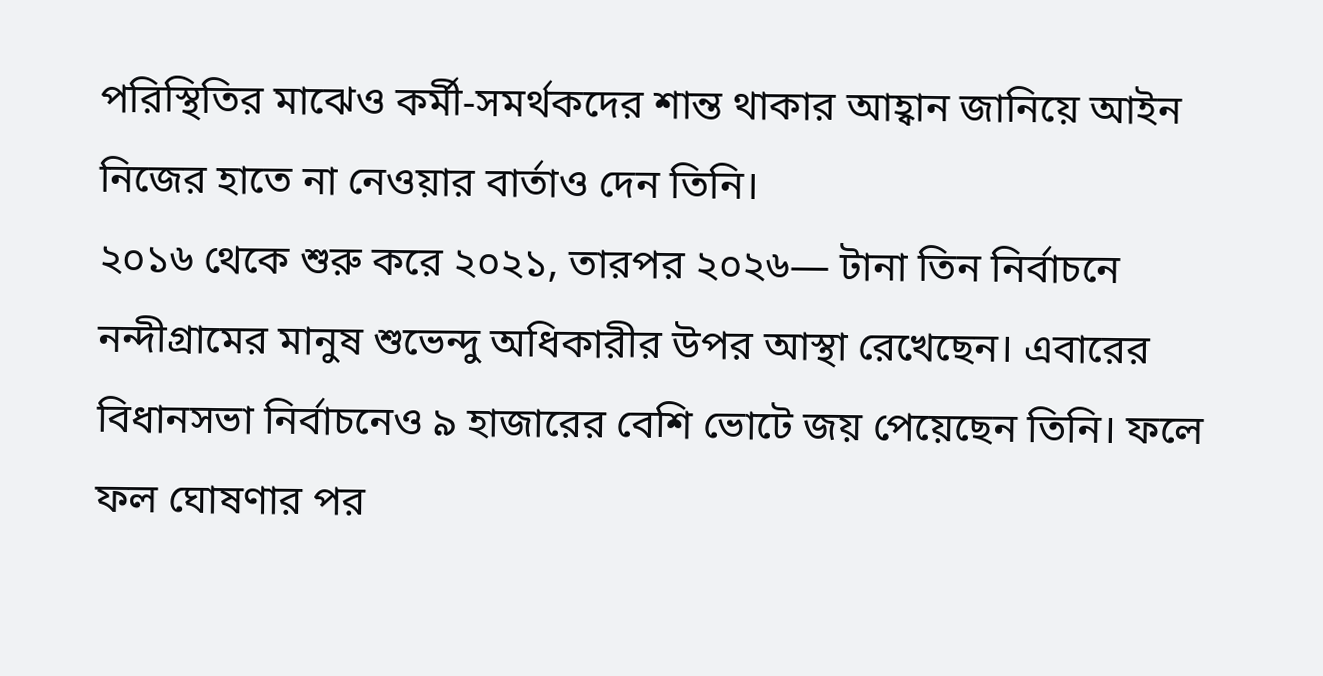পরিস্থিতির মাঝেও কর্মী-সমর্থকদের শান্ত থাকার আহ্বান জানিয়ে আইন নিজের হাতে না নেওয়ার বার্তাও দেন তিনি।
২০১৬ থেকে শুরু করে ২০২১, তারপর ২০২৬— টানা তিন নির্বাচনে নন্দীগ্রামের মানুষ শুভেন্দু অধিকারীর উপর আস্থা রেখেছেন। এবারের বিধানসভা নির্বাচনেও ৯ হাজারের বেশি ভোটে জয় পেয়েছেন তিনি। ফলে ফল ঘোষণার পর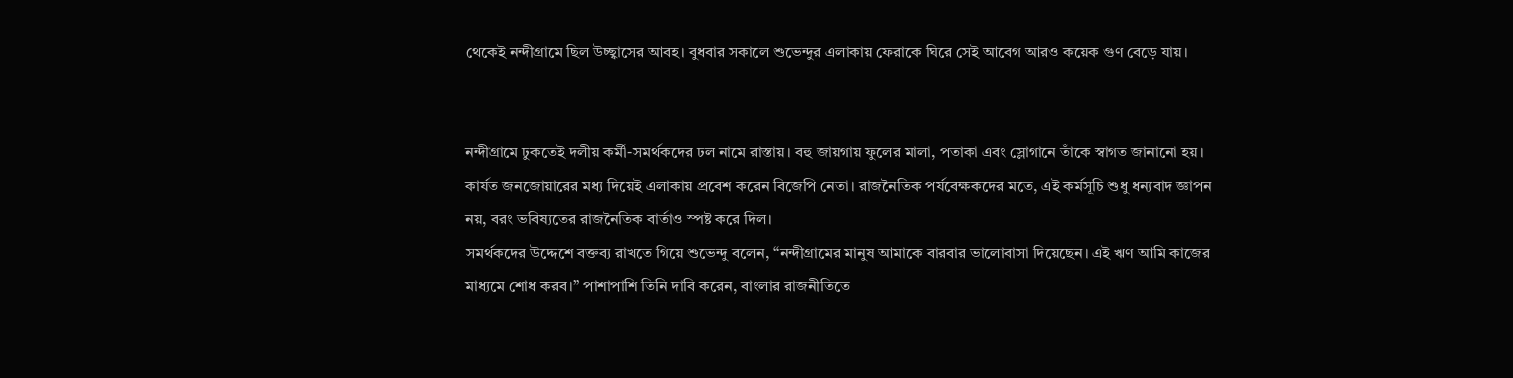থেকেই নন্দীগ্রামে ছিল উচ্ছ্বাসের আবহ। বুধবার সকালে শুভেন্দুর এলাকায় ফেরাকে ঘিরে সেই আবেগ আরও কয়েক গুণ বেড়ে যায়।


নন্দীগ্রামে ঢুকতেই দলীয় কর্মী-সমর্থকদের ঢল নামে রাস্তায়। বহু জায়গায় ফুলের মালা, পতাকা এবং স্লোগানে তাঁকে স্বাগত জানানো হয়। কার্যত জনজোয়ারের মধ্য দিয়েই এলাকায় প্রবেশ করেন বিজেপি নেতা। রাজনৈতিক পর্যবেক্ষকদের মতে, এই কর্মসূচি শুধু ধন্যবাদ জ্ঞাপন নয়, বরং ভবিষ্যতের রাজনৈতিক বার্তাও স্পষ্ট করে দিল।
সমর্থকদের উদ্দেশে বক্তব্য রাখতে গিয়ে শুভেন্দু বলেন, “নন্দীগ্রামের মানুষ আমাকে বারবার ভালোবাসা দিয়েছেন। এই ঋণ আমি কাজের মাধ্যমে শোধ করব।” পাশাপাশি তিনি দাবি করেন, বাংলার রাজনীতিতে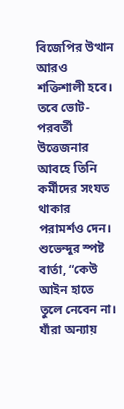বিজেপির উত্থান আরও শক্তিশালী হবে।
তবে ভোট-পরবর্তী উত্তেজনার আবহে তিনি কর্মীদের সংযত থাকার পরামর্শও দেন। শুভেন্দুর স্পষ্ট বার্তা, “কেউ আইন হাতে তুলে নেবেন না। যাঁরা অন্যায়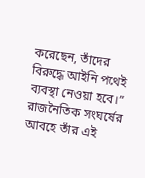করেছেন, তাঁদের বিরুদ্ধে আইনি পথেই ব্যবস্থা নেওয়া হবে।” রাজনৈতিক সংঘর্ষের আবহে তাঁর এই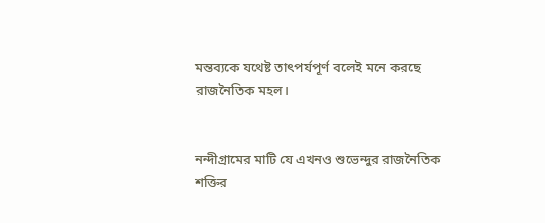মন্তব্যকে যথেষ্ট তাৎপর্যপূর্ণ বলেই মনে করছে রাজনৈতিক মহল।


নন্দীগ্রামের মাটি যে এখনও শুভেন্দুর রাজনৈতিক শক্তির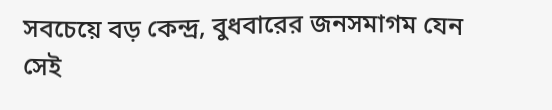সবচেয়ে বড় কেন্দ্র, বুধবারের জনসমাগম যেন সেই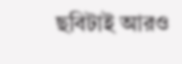ছবিটাই আরও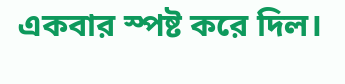একবার স্পষ্ট করে দিল।